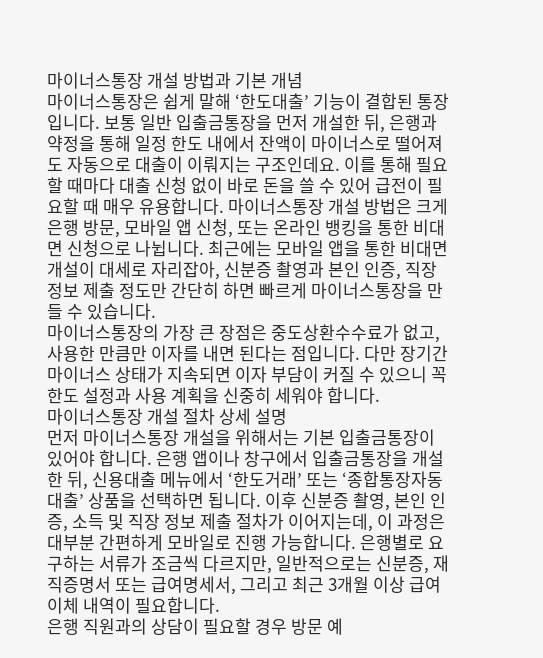마이너스통장 개설 방법과 기본 개념
마이너스통장은 쉽게 말해 ‘한도대출’ 기능이 결합된 통장입니다. 보통 일반 입출금통장을 먼저 개설한 뒤, 은행과 약정을 통해 일정 한도 내에서 잔액이 마이너스로 떨어져도 자동으로 대출이 이뤄지는 구조인데요. 이를 통해 필요할 때마다 대출 신청 없이 바로 돈을 쓸 수 있어 급전이 필요할 때 매우 유용합니다. 마이너스통장 개설 방법은 크게 은행 방문, 모바일 앱 신청, 또는 온라인 뱅킹을 통한 비대면 신청으로 나뉩니다. 최근에는 모바일 앱을 통한 비대면 개설이 대세로 자리잡아, 신분증 촬영과 본인 인증, 직장 정보 제출 정도만 간단히 하면 빠르게 마이너스통장을 만들 수 있습니다.
마이너스통장의 가장 큰 장점은 중도상환수수료가 없고, 사용한 만큼만 이자를 내면 된다는 점입니다. 다만 장기간 마이너스 상태가 지속되면 이자 부담이 커질 수 있으니 꼭 한도 설정과 사용 계획을 신중히 세워야 합니다.
마이너스통장 개설 절차 상세 설명
먼저 마이너스통장 개설을 위해서는 기본 입출금통장이 있어야 합니다. 은행 앱이나 창구에서 입출금통장을 개설한 뒤, 신용대출 메뉴에서 ‘한도거래’ 또는 ‘종합통장자동대출’ 상품을 선택하면 됩니다. 이후 신분증 촬영, 본인 인증, 소득 및 직장 정보 제출 절차가 이어지는데, 이 과정은 대부분 간편하게 모바일로 진행 가능합니다. 은행별로 요구하는 서류가 조금씩 다르지만, 일반적으로는 신분증, 재직증명서 또는 급여명세서, 그리고 최근 3개월 이상 급여이체 내역이 필요합니다.
은행 직원과의 상담이 필요할 경우 방문 예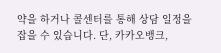약을 하거나 콜센터를 통해 상담 일정을 잡을 수 있습니다. 단, 카카오뱅크,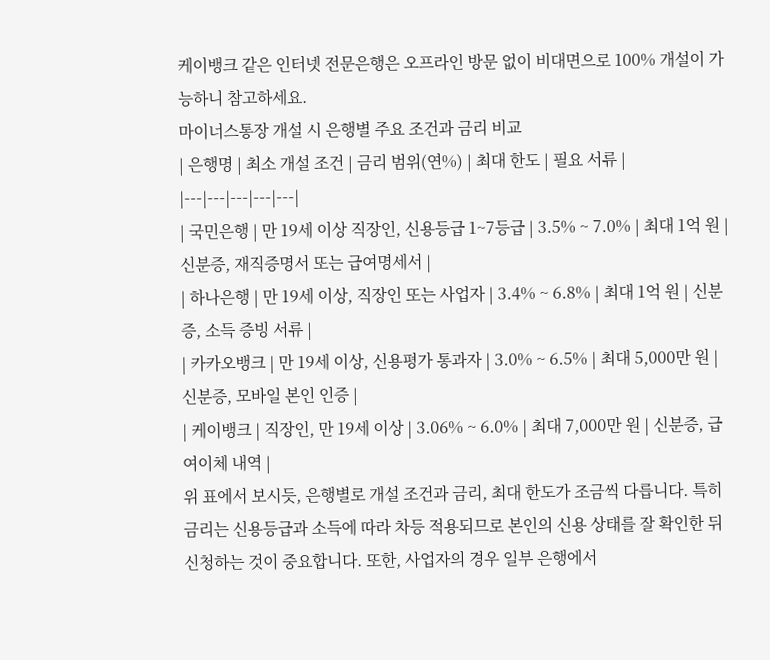케이뱅크 같은 인터넷 전문은행은 오프라인 방문 없이 비대면으로 100% 개설이 가능하니 참고하세요.
마이너스통장 개설 시 은행별 주요 조건과 금리 비교
| 은행명 | 최소 개설 조건 | 금리 범위(연%) | 최대 한도 | 필요 서류 |
|---|---|---|---|---|
| 국민은행 | 만 19세 이상 직장인, 신용등급 1~7등급 | 3.5% ~ 7.0% | 최대 1억 원 | 신분증, 재직증명서 또는 급여명세서 |
| 하나은행 | 만 19세 이상, 직장인 또는 사업자 | 3.4% ~ 6.8% | 최대 1억 원 | 신분증, 소득 증빙 서류 |
| 카카오뱅크 | 만 19세 이상, 신용평가 통과자 | 3.0% ~ 6.5% | 최대 5,000만 원 | 신분증, 모바일 본인 인증 |
| 케이뱅크 | 직장인, 만 19세 이상 | 3.06% ~ 6.0% | 최대 7,000만 원 | 신분증, 급여이체 내역 |
위 표에서 보시듯, 은행별로 개설 조건과 금리, 최대 한도가 조금씩 다릅니다. 특히 금리는 신용등급과 소득에 따라 차등 적용되므로 본인의 신용 상태를 잘 확인한 뒤 신청하는 것이 중요합니다. 또한, 사업자의 경우 일부 은행에서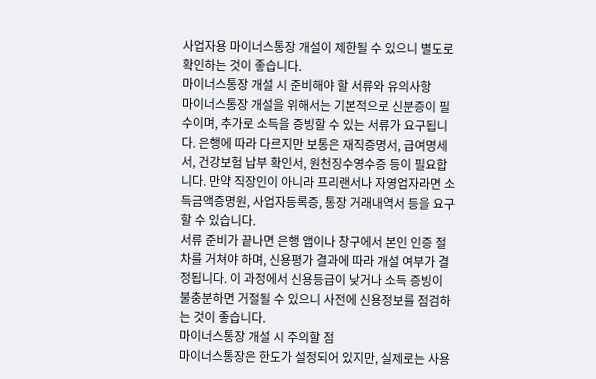사업자용 마이너스통장 개설이 제한될 수 있으니 별도로 확인하는 것이 좋습니다.
마이너스통장 개설 시 준비해야 할 서류와 유의사항
마이너스통장 개설을 위해서는 기본적으로 신분증이 필수이며, 추가로 소득을 증빙할 수 있는 서류가 요구됩니다. 은행에 따라 다르지만 보통은 재직증명서, 급여명세서, 건강보험 납부 확인서, 원천징수영수증 등이 필요합니다. 만약 직장인이 아니라 프리랜서나 자영업자라면 소득금액증명원, 사업자등록증, 통장 거래내역서 등을 요구할 수 있습니다.
서류 준비가 끝나면 은행 앱이나 창구에서 본인 인증 절차를 거쳐야 하며, 신용평가 결과에 따라 개설 여부가 결정됩니다. 이 과정에서 신용등급이 낮거나 소득 증빙이 불충분하면 거절될 수 있으니 사전에 신용정보를 점검하는 것이 좋습니다.
마이너스통장 개설 시 주의할 점
마이너스통장은 한도가 설정되어 있지만, 실제로는 사용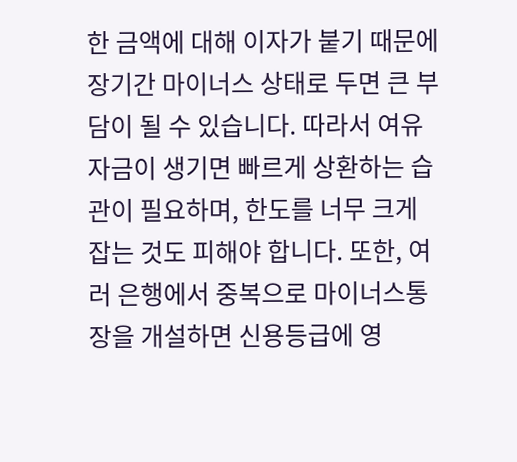한 금액에 대해 이자가 붙기 때문에 장기간 마이너스 상태로 두면 큰 부담이 될 수 있습니다. 따라서 여유 자금이 생기면 빠르게 상환하는 습관이 필요하며, 한도를 너무 크게 잡는 것도 피해야 합니다. 또한, 여러 은행에서 중복으로 마이너스통장을 개설하면 신용등급에 영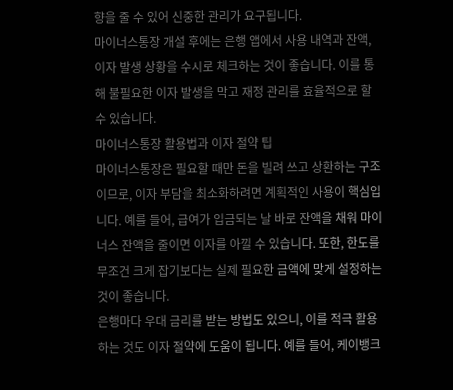향을 줄 수 있어 신중한 관리가 요구됩니다.
마이너스통장 개설 후에는 은행 앱에서 사용 내역과 잔액, 이자 발생 상황을 수시로 체크하는 것이 좋습니다. 이를 통해 불필요한 이자 발생을 막고 재정 관리를 효율적으로 할 수 있습니다.
마이너스통장 활용법과 이자 절약 팁
마이너스통장은 필요할 때만 돈을 빌려 쓰고 상환하는 구조이므로, 이자 부담을 최소화하려면 계획적인 사용이 핵심입니다. 예를 들어, 급여가 입금되는 날 바로 잔액을 채워 마이너스 잔액을 줄이면 이자를 아낄 수 있습니다. 또한, 한도를 무조건 크게 잡기보다는 실제 필요한 금액에 맞게 설정하는 것이 좋습니다.
은행마다 우대 금리를 받는 방법도 있으니, 이를 적극 활용하는 것도 이자 절약에 도움이 됩니다. 예를 들어, 케이뱅크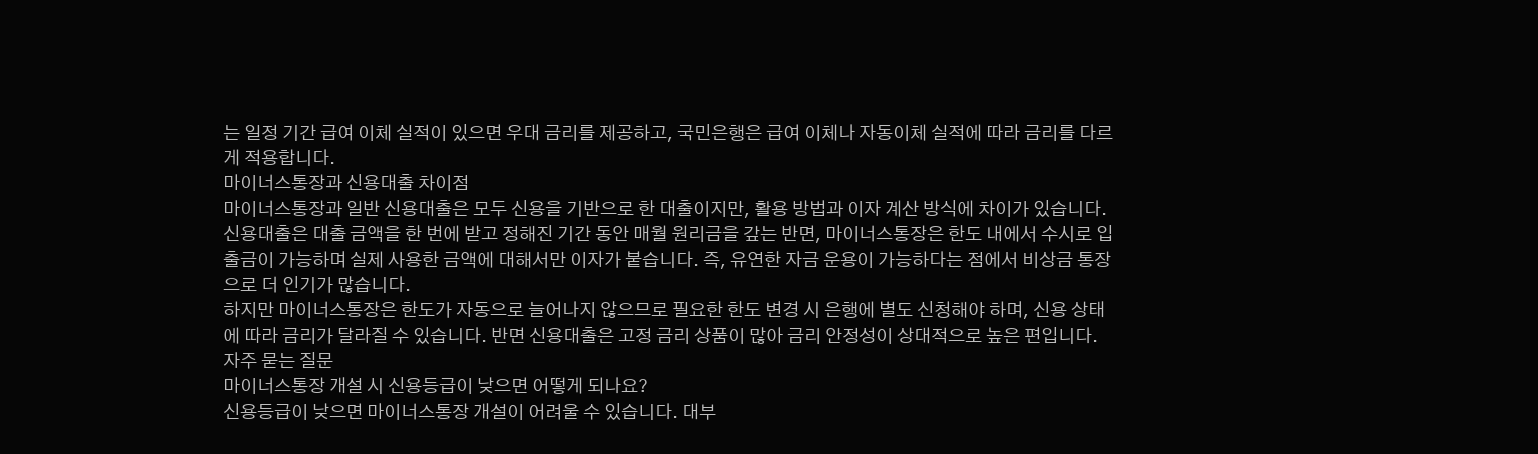는 일정 기간 급여 이체 실적이 있으면 우대 금리를 제공하고, 국민은행은 급여 이체나 자동이체 실적에 따라 금리를 다르게 적용합니다.
마이너스통장과 신용대출 차이점
마이너스통장과 일반 신용대출은 모두 신용을 기반으로 한 대출이지만, 활용 방법과 이자 계산 방식에 차이가 있습니다. 신용대출은 대출 금액을 한 번에 받고 정해진 기간 동안 매월 원리금을 갚는 반면, 마이너스통장은 한도 내에서 수시로 입출금이 가능하며 실제 사용한 금액에 대해서만 이자가 붙습니다. 즉, 유연한 자금 운용이 가능하다는 점에서 비상금 통장으로 더 인기가 많습니다.
하지만 마이너스통장은 한도가 자동으로 늘어나지 않으므로 필요한 한도 변경 시 은행에 별도 신청해야 하며, 신용 상태에 따라 금리가 달라질 수 있습니다. 반면 신용대출은 고정 금리 상품이 많아 금리 안정성이 상대적으로 높은 편입니다.
자주 묻는 질문
마이너스통장 개설 시 신용등급이 낮으면 어떻게 되나요?
신용등급이 낮으면 마이너스통장 개설이 어려울 수 있습니다. 대부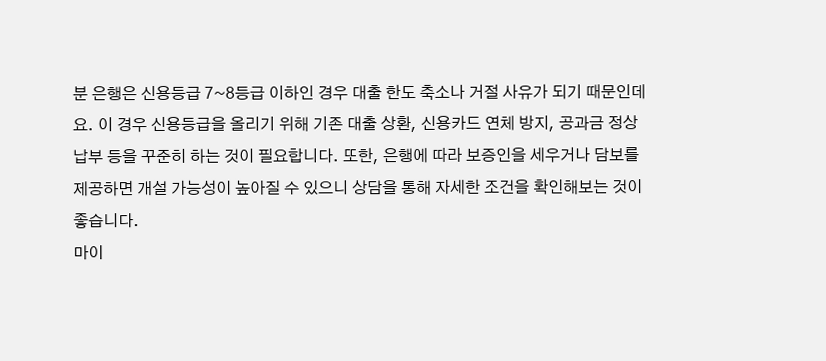분 은행은 신용등급 7~8등급 이하인 경우 대출 한도 축소나 거절 사유가 되기 때문인데요. 이 경우 신용등급을 올리기 위해 기존 대출 상환, 신용카드 연체 방지, 공과금 정상 납부 등을 꾸준히 하는 것이 필요합니다. 또한, 은행에 따라 보증인을 세우거나 담보를 제공하면 개설 가능성이 높아질 수 있으니 상담을 통해 자세한 조건을 확인해보는 것이 좋습니다.
마이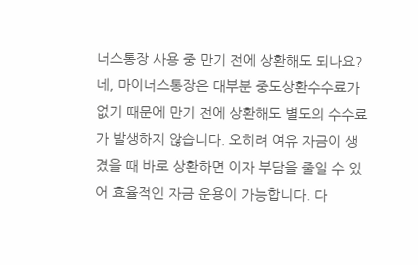너스통장 사용 중 만기 전에 상환해도 되나요?
네, 마이너스통장은 대부분 중도상환수수료가 없기 때문에 만기 전에 상환해도 별도의 수수료가 발생하지 않습니다. 오히려 여유 자금이 생겼을 때 바로 상환하면 이자 부담을 줄일 수 있어 효율적인 자금 운용이 가능합니다. 다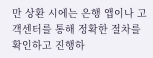만 상환 시에는 은행 앱이나 고객센터를 통해 정확한 절차를 확인하고 진행하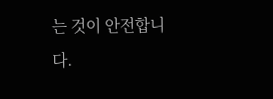는 것이 안전합니다.